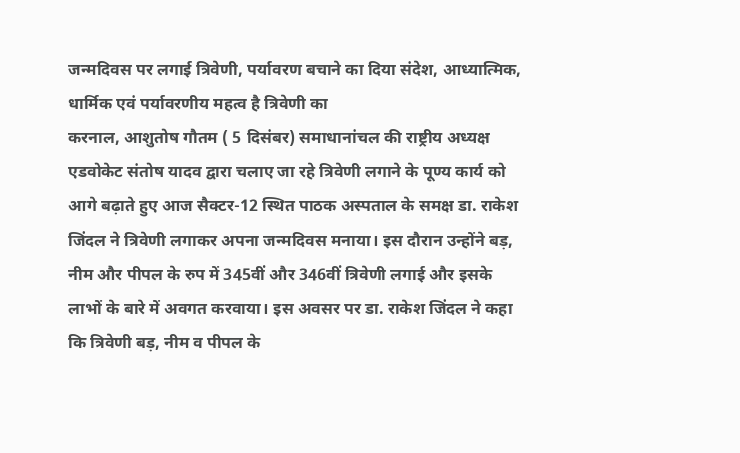जन्मदिवस पर लगाई त्रिवेणी, पर्यावरण बचाने का दिया संदेश, आध्यात्मिक, धार्मिक एवं पर्यावरणीय महत्व है त्रिवेणी का
करनाल, आशुतोष गौतम ( 5 दिसंबर) समाधानांचल की राष्ट्रीय अध्यक्ष एडवोकेट संतोष यादव द्वारा चलाए जा रहे त्रिवेणी लगाने के पूण्य कार्य को आगे बढ़ाते हुए आज सैक्टर-12 स्थित पाठक अस्पताल के समक्ष डा. राकेश जिंदल ने त्रिवेणी लगाकर अपना जन्मदिवस मनाया। इस दौरान उन्होंने बड़, नीम और पीपल के रुप में 345वीं और 346वीं त्रिवेणी लगाई और इसके लाभों के बारे में अवगत करवाया। इस अवसर पर डा. राकेश जिंदल ने कहा कि त्रिवेणी बड़, नीम व पीपल के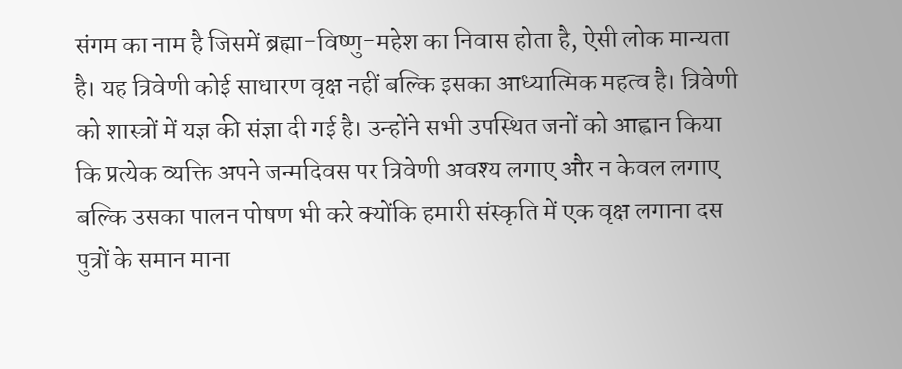संगम का नाम है जिसमें ब्रह्मा-विष्णु-महेश का निवास होता है, ऐसी लोक मान्यता है। यह त्रिवेणी कोई साधारण वृक्ष नहीं बल्कि इसका आध्यात्मिक महत्व है। त्रिवेणी को शास्त्रों में यज्ञ की संज्ञा दी गई है। उन्होंने सभी उपस्थित जनों को आह्वान किया कि प्रत्येक व्यक्ति अपने जन्मदिवस पर त्रिवेणी अवश्य लगाए और न केवल लगाए बल्कि उसका पालन पोषण भी करे क्योंकि हमारी संस्कृति में एक वृक्ष लगाना दस पुत्रों के समान माना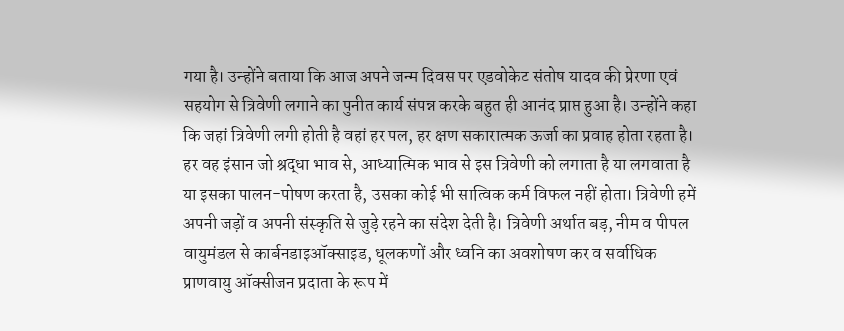गया है। उन्होंने बताया कि आज अपने जन्म दिवस पर एडवोकेट संतोष यादव की प्रेरणा एवं सहयोग से त्रिवेणी लगाने का पुनीत कार्य संपन्न करके बहुत ही आनंद प्राप्त हुआ है। उन्होंने कहा कि जहां त्रिवेणी लगी होती है वहां हर पल, हर क्षण सकारात्मक ऊर्जा का प्रवाह होता रहता है। हर वह इंसान जो श्रद्धा भाव से, आध्यात्मिक भाव से इस त्रिवेणी को लगाता है या लगवाता है या इसका पालन-पोषण करता है, उसका कोई भी सात्विक कर्म विफल नहीं होता। त्रिवेणी हमें अपनी जड़ों व अपनी संस्कृति से जुड़े रहने का संदेश देती है। त्रिवेणी अर्थात बड़, नीम व पीपल वायुमंडल से कार्बनडाइऑक्साइड, धूलकणों और ध्वनि का अवशोषण कर व सर्वाधिक प्राणवायु ऑक्सीजन प्रदाता के रूप में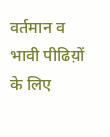वर्तमान व भावी पीढिय़ों के लिए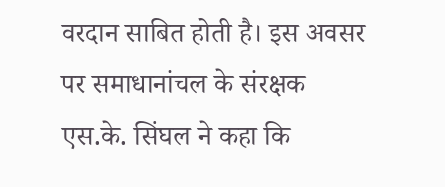वरदान साबित होती है। इस अवसर पर समाधानांचल के संरक्षक एस.के. सिंघल ने कहा कि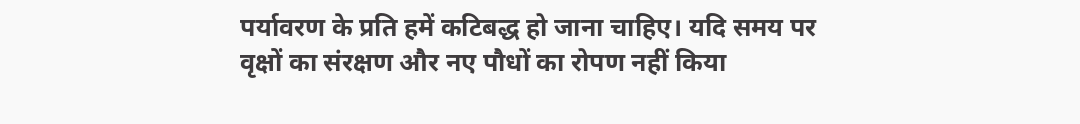पर्यावरण के प्रति हमें कटिबद्ध हो जाना चाहिए। यदि समय पर वृक्षों का संरक्षण और नए पौधों का रोपण नहीं किया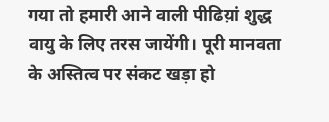गया तो हमारी आने वाली पीढिय़ां शुद्ध वायु के लिए तरस जायेंगी। पूरी मानवता के अस्तित्व पर संकट खड़ा हो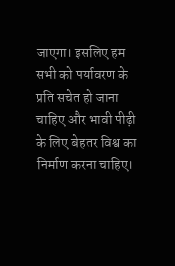जाएगा। इसलिए हम सभी को पर्यावरण के प्रति सचेत हो जाना चाहिए और भावी पीढ़ी के लिए बेहतर विश्व का निर्माण करना चाहिए।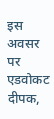इस अवसर पर एडवोकट दीपक,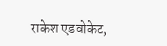राकेश एडवोकेट,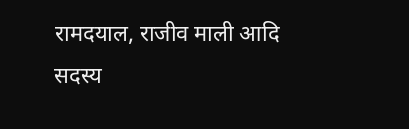रामदयाल, राजीव माली आदि सदस्य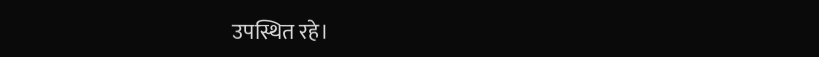उपस्थित रहे।